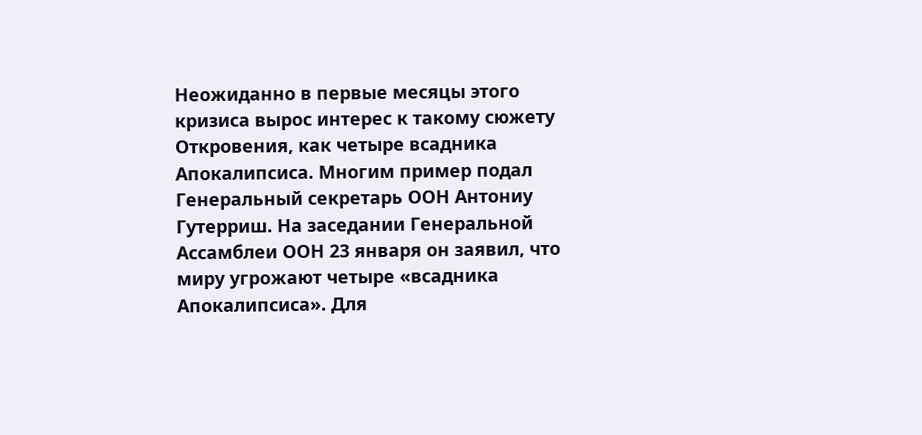Неожиданно в первые месяцы этого кризиса вырос интерес к такому сюжету Откровения, как четыре всадника Апокалипсиса. Многим пример подал Генеральный секретарь ООН Антониу Гутерриш. На заседании Генеральной Ассамблеи ООН 23 января он заявил, что миру угрожают четыре «всадника Апокалипсиса». Для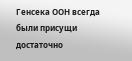Генсека ООН всегда были присущи достаточно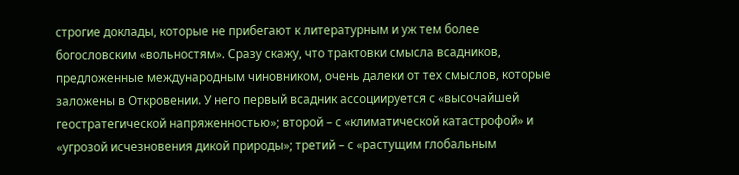строгие доклады, которые не прибегают к литературным и уж тем более богословским «вольностям». Сразу скажу, что трактовки смысла всадников, предложенные международным чиновником, очень далеки от тех смыслов, которые заложены в Откровении. У него первый всадник ассоциируется с «высочайшей геостратегической напряженностью»; второй – с «климатической катастрофой» и «угрозой исчезновения дикой природы»; третий – с «растущим глобальным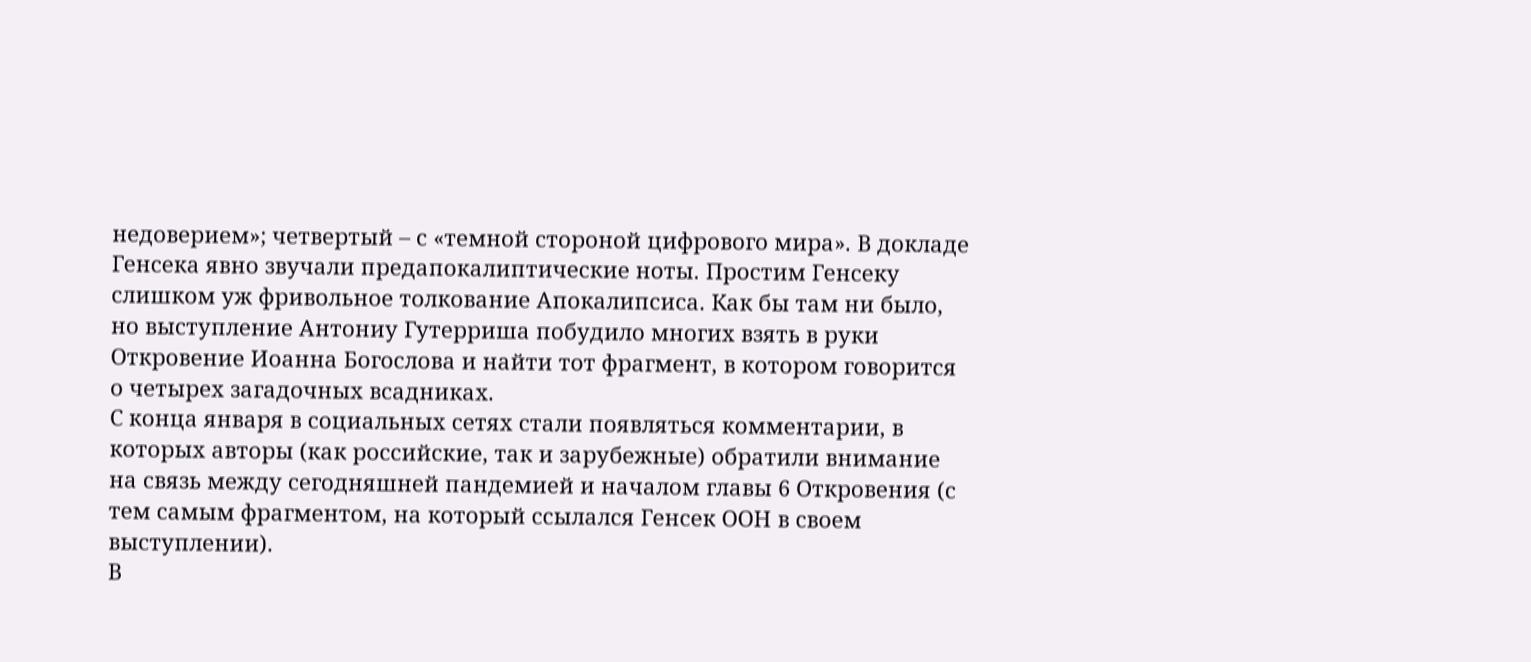недоверием»; четвертый – с «темной стороной цифрового мира». В докладе Генсека явно звучали предапокалиптические ноты. Простим Генсеку слишком уж фривольное толкование Апокалипсиса. Как бы там ни было, но выступление Антониу Гутерриша побудило многих взять в руки Откровение Иоанна Богослова и найти тот фрагмент, в котором говорится о четырех загадочных всадниках.
С конца января в социальных сетях стали появляться комментарии, в которых авторы (как российские, так и зарубежные) обратили внимание на связь между сегодняшней пандемией и началом главы 6 Откровения (с тем самым фрагментом, на который ссылался Генсек ООН в своем выступлении).
В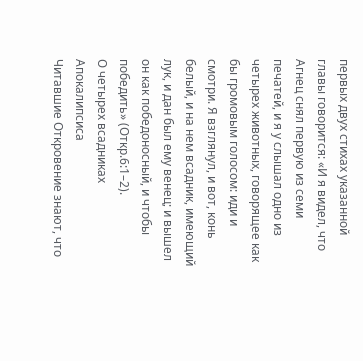первых двух стихах указанной главы говорится: «И я видел, что Агнец снял первую из семи печатей, и я у слышал одно из четырех животных, говорящее как бы громовым голосом: иди и смотри. Я взглянул, и вот, конь белый, и на нем всадник, имеющий лук, и дан был ему венец; и вышел он как победоносный, и чтобы победить» (Откр.6:1–2).
О четырех всадниках Апокалипсиса
Читавшие Откровение знают, что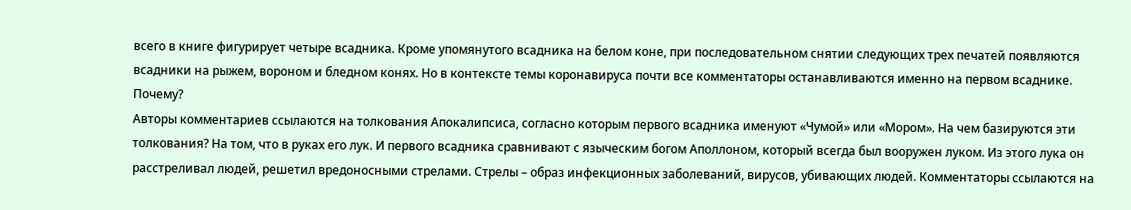всего в книге фигурирует четыре всадника. Кроме упомянутого всадника на белом коне, при последовательном снятии следующих трех печатей появляются всадники на рыжем, вороном и бледном конях. Но в контексте темы коронавируса почти все комментаторы останавливаются именно на первом всаднике. Почему?
Авторы комментариев ссылаются на толкования Апокалипсиса, согласно которым первого всадника именуют «Чумой» или «Мором». На чем базируются эти толкования? На том, что в руках его лук. И первого всадника сравнивают с языческим богом Аполлоном, который всегда был вооружен луком. Из этого лука он расстреливал людей, решетил вредоносными стрелами. Стрелы – образ инфекционных заболеваний, вирусов, убивающих людей. Комментаторы ссылаются на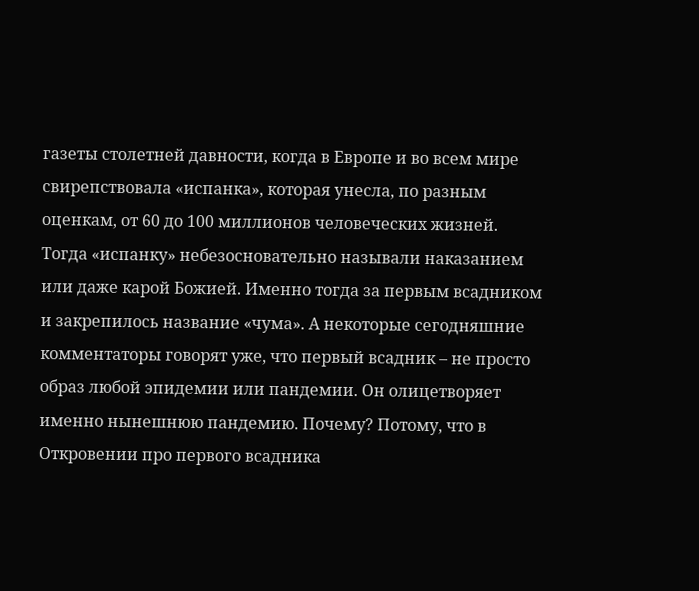газеты столетней давности, когда в Европе и во всем мире свирепствовала «испанка», которая унесла, по разным оценкам, от 60 до 100 миллионов человеческих жизней. Тогда «испанку» небезосновательно называли наказанием или даже карой Божией. Именно тогда за первым всадником и закрепилось название «чума». А некоторые сегодняшние комментаторы говорят уже, что первый всадник – не просто образ любой эпидемии или пандемии. Он олицетворяет именно нынешнюю пандемию. Почему? Потому, что в Откровении про первого всадника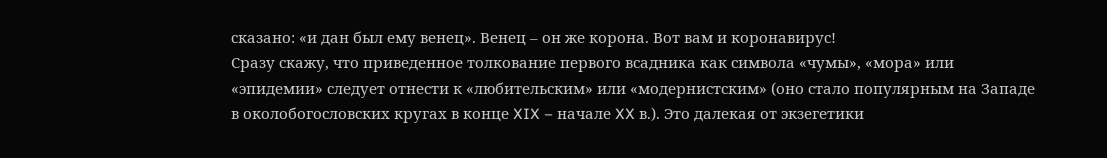сказано: «и дан был ему венец». Венец – он же корона. Вот вам и коронавирус!
Сразу скажу, что приведенное толкование первого всадника как символа «чумы», «мора» или «эпидемии» следует отнести к «любительским» или «модернистским» (оно стало популярным на Западе в околобогословских кругах в конце XIX – начале XX в.). Это далекая от экзегетики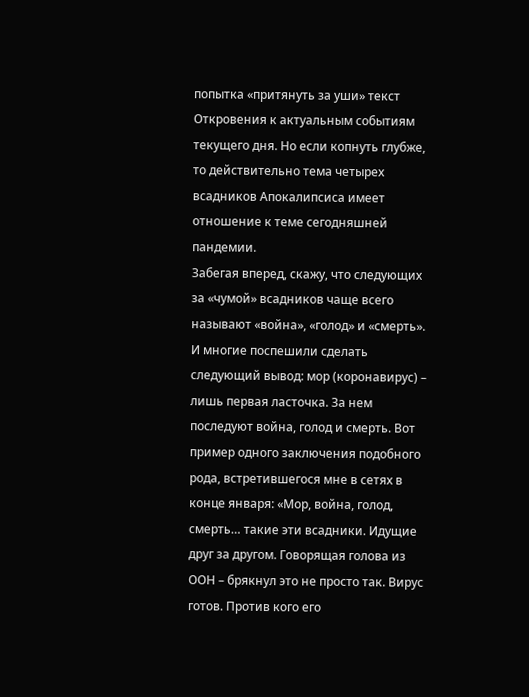попытка «притянуть за уши» текст Откровения к актуальным событиям текущего дня. Но если копнуть глубже, то действительно тема четырех всадников Апокалипсиса имеет отношение к теме сегодняшней пандемии.
Забегая вперед, скажу, что следующих за «чумой» всадников чаще всего называют «война», «голод» и «смерть». И многие поспешили сделать следующий вывод: мор (коронавирус) – лишь первая ласточка. За нем последуют война, голод и смерть. Вот пример одного заключения подобного рода, встретившегося мне в сетях в конце января: «Мор, война, голод, смерть… такие эти всадники. Идущие друг за другом. Говорящая голова из ООН – брякнул это не просто так. Вирус готов. Против кого его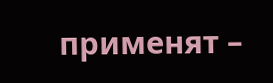применят –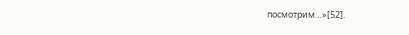посмотрим…»[52].